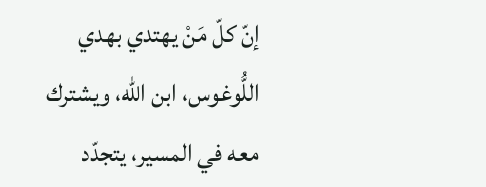إنّ كلّ مَنْ يهتدي بهدي اللُّوغوس، ابن الله، ويشترك معه في المسير، يتجدّد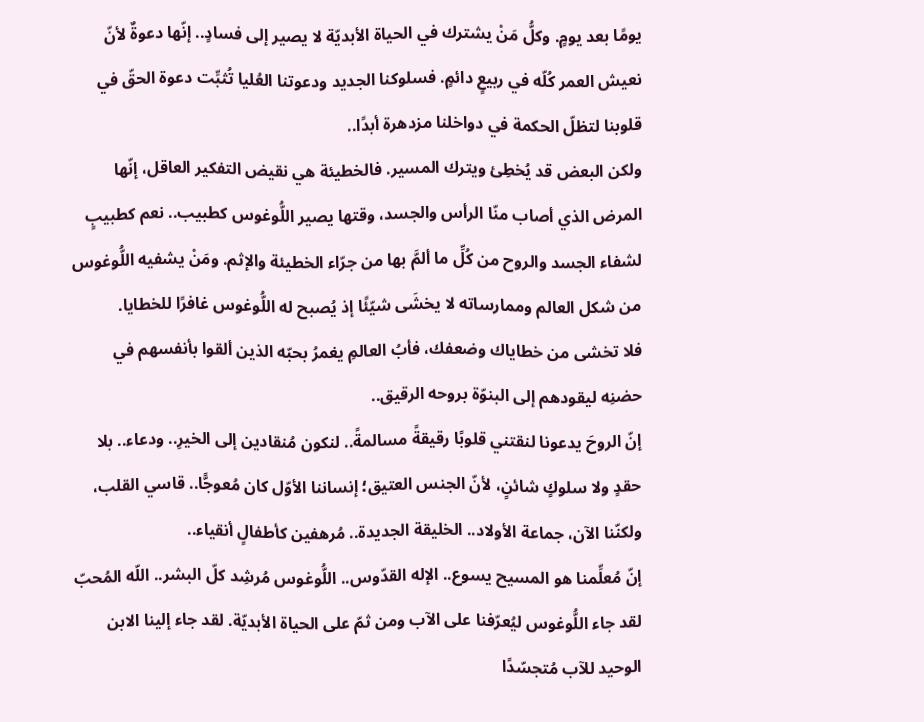يومًا بعد يومٍ. وكلُّ مَنْ يشترك في الحياة الأبديّة لا يصير إلى فسادٍ.. إنّها دعوةٌ لأنّ نعيش العمر كُلّه في ربيعٍ دائمٍ. فسلوكنا الجديد ودعوتنا العُليا تُثبِّت دعوة الحقّ في قلوبنا لتظلّ الحكمة في دواخلنا مزدهرة أبدًا..
ولكن البعض قد يُخطِئ ويترك المسير. فالخطيئة هي نقيض التفكير العاقل، إنّها المرض الذي أصاب منّا الرأس والجسد، وقتها يصير اللُّوغوس كطبيب.. نعم كطبيبٍ لشفاء الجسد والروح من كُلِّ ما ألمَّ بها من جرّاء الخطيئة والإثم. ومَنْ يشفيه اللُّوغوس من شكل العالم وممارساته لا يخشَى شيّئًا إذ يُصبح له اللُّوغوس غافرًا للخطايا.
فلا تخشى من خطاياك وضعفك، فأبُ العالمِ يغمرُ بحبّه الذين ألقوا بأنفسهم في حضنِه ليقودهم إلى البنوّة بروحه الرقيق..
إنّ الروحَ يدعونا لنقتني قلوبًا رقيقةً مسالمةً.. لنكون مُنقادين إلى الخيرِ.. ودعاء.. بلا حقدٍ ولا سلوكٍ شائنٍ، لأنّ الجنس العتيق؛ إنساننا الأوّل كان مُعوجًّا.. قاسي القلب، ولكنّنا الآن، جماعة الأولاد.. الخليقة الجديدة.. مُرهفين كأطفالٍ أنقياء..
إنّ مُعلِّمنا هو المسيح يسوع.. الإله القدّوس.. اللُّوغوس مُرشِد كلّ البشر.. اللّه المُحبّ لقد جاء اللُّوغوس ليُعرّفنا على الآب ومن ثمّ على الحياة الأبديّة. لقد جاء إلينا الابن الوحيد للآب مُتجسّدًا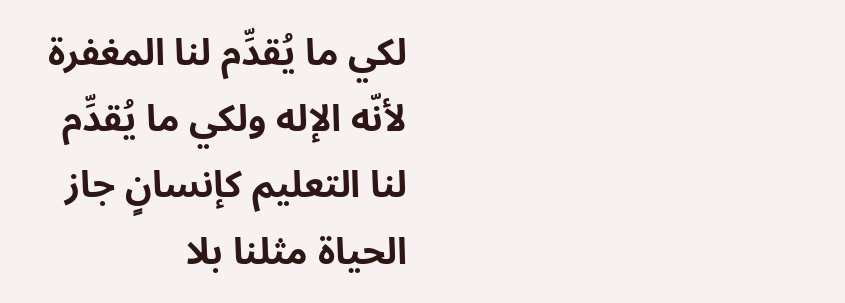لكي ما يُقدِّم لنا المغفرة لأنّه الإله ولكي ما يُقدِّم لنا التعليم كإنسانٍ جاز الحياة مثلنا بلا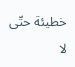خطيئة حتّى لا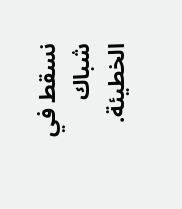نسقط في شباك الخطيئة.